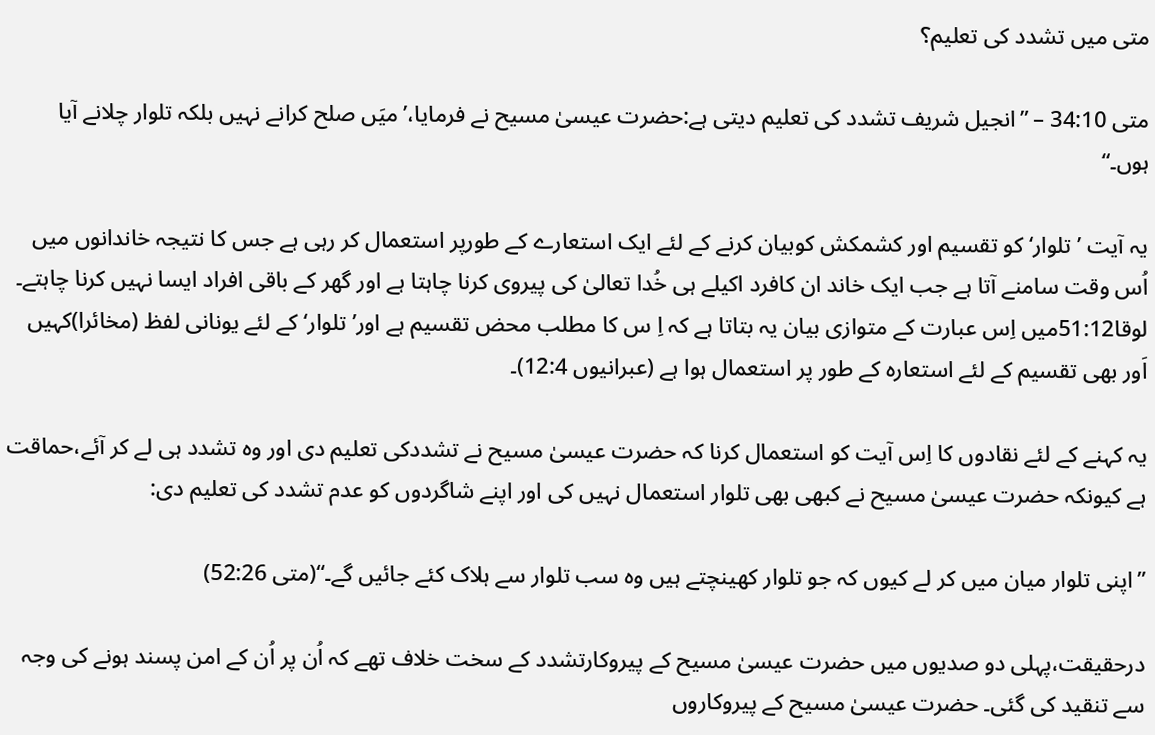متی میں تشدد کی تعلیم؟

متی 34:10 – ”انجیل شریف تشدد کی تعلیم دیتی ہے:حضرت عیسیٰ مسیح نے فرمایا،’میَں صلح کرانے نہیں بلکہ تلوار چلانے آیا ہوں۔“

یہ آیت ’تلوار‘ کو تقسیم اور کشمکش کوبیان کرنے کے لئے ایک استعارے کے طورپر استعمال کر رہی ہے جس کا نتیجہ خاندانوں میں اُس وقت سامنے آتا ہے جب ایک خاند ان کافرد اکیلے ہی خُدا تعالیٰ کی پیروی کرنا چاہتا ہے اور گھر کے باقی افراد ایسا نہیں کرنا چاہتے۔
لوقا51:12میں اِس عبارت کے متوازی بیان یہ بتاتا ہے کہ اِ س کا مطلب محض تقسیم ہے اور’تلوار‘کے لئے یونانی لفظ (مخائرا)کہیں اَور بھی تقسیم کے لئے استعارہ کے طور پر استعمال ہوا ہے (عبرانیوں 12:4)۔

یہ کہنے کے لئے نقادوں کا اِس آیت کو استعمال کرنا کہ حضرت عیسیٰ مسیح نے تشددکی تعلیم دی اور وہ تشدد ہی لے کر آئے،حماقت ہے کیونکہ حضرت عیسیٰ مسیح نے کبھی بھی تلوار استعمال نہیں کی اور اپنے شاگردوں کو عدم تشدد کی تعلیم دی:

”اپنی تلوار میان میں کر لے کیوں کہ جو تلوار کھینچتے ہیں وہ سب تلوار سے ہلاک کئے جائیں گے۔“(متی 52:26)

درحقیقت،پہلی دو صدیوں میں حضرت عیسیٰ مسیح کے پیروکارتشدد کے سخت خلاف تھے کہ اُن پر اُن کے امن پسند ہونے کی وجہ سے تنقید کی گئی۔ حضرت عیسیٰ مسیح کے پیروکاروں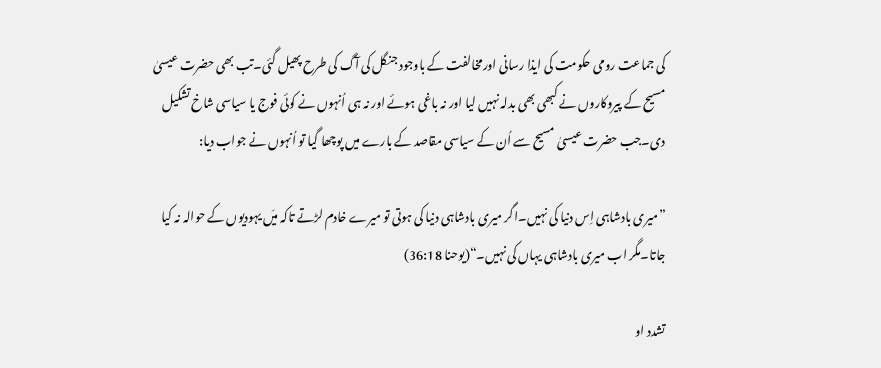کی جماعت رومی حکومت کی ایذا رسانی اورمخالفت کے باوجود جنگل کی آگ کی طرح پھیل گئی۔تب بھی حضرت عیسیٰ مسیح کے پیروکاروں نے کبھی بھی بدلہ نہیں لیا اور نہ باغی ہوئے اور نہ ہی اُنہوں نے کوئی فوج یا سیاسی شاخ تشکیل دی۔جب حضرت عیسیٰ مسیح سے اُن کے سیاسی مقاصد کے بارے میں پوچھا گیا تو اُنہوں نے جواب دیا:

”میری بادشاہی اِس دنیا کی نہیں۔اگر میری بادشاہی دنیا کی ہوتی تو میرے خادم لڑتے تاکہ میَں یہودیوں کے حوالہ نہ کیا جاتا۔مگر اب میری بادشاہی یہاں کی نہیں۔“(یوحنا 36:18)

تشدد او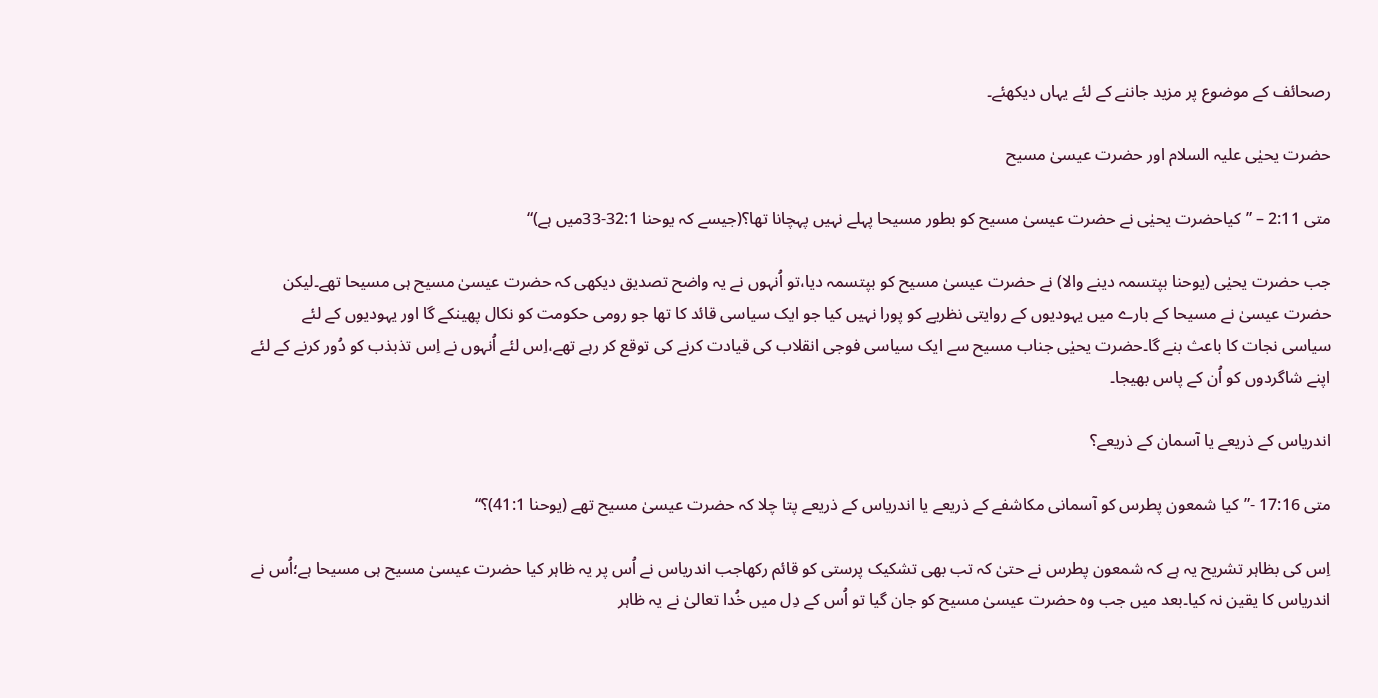رصحائف کے موضوع پر مزید جاننے کے لئے یہاں دیکھئے۔

حضرت یحیٰی علیہ السلام اور حضرت عیسیٰ مسیح

متی 2:11 – ”کیاحضرت یحیٰی نے حضرت عیسیٰ مسیح کو بطور مسیحا پہلے نہیں پہچانا تھا؟(جیسے کہ یوحنا 32:1-33میں ہے)“

جب حضرت یحیٰی (یوحنا بپتسمہ دینے والا) نے حضرت عیسیٰ مسیح کو بپتسمہ دیا،تو اُنہوں نے یہ واضح تصدیق دیکھی کہ حضرت عیسیٰ مسیح ہی مسیحا تھے۔لیکن حضرت عیسیٰ نے مسیحا کے بارے میں یہودیوں کے روایتی نظریے کو پورا نہیں کیا جو ایک سیاسی قائد کا تھا جو رومی حکومت کو نکال پھینکے گا اور یہودیوں کے لئے سیاسی نجات کا باعث بنے گا۔حضرت یحیٰی جناب مسیح سے ایک سیاسی فوجی انقلاب کی قیادت کرنے کی توقع کر رہے تھے،اِس لئے اُنہوں نے اِس تذبذب کو دُور کرنے کے لئے اپنے شاگردوں کو اُن کے پاس بھیجا۔

اندریاس کے ذریعے یا آسمان کے ذریعے؟

متی 17:16 -”کیا شمعون پطرس کو آسمانی مکاشفے کے ذریعے یا اندریاس کے ذریعے پتا چلا کہ حضرت عیسیٰ مسیح تھے (یوحنا 41:1)؟“

اِس کی بظاہر تشریح یہ ہے کہ شمعون پطرس نے حتیٰ کہ تب بھی تشکیک پرستی کو قائم رکھاجب اندریاس نے اُس پر یہ ظاہر کیا حضرت عیسیٰ مسیح ہی مسیحا ہے؛اُس نے اندریاس کا یقین نہ کیا۔بعد میں جب وہ حضرت عیسیٰ مسیح کو جان گیا تو اُس کے دِل میں خُدا تعالیٰ نے یہ ظاہر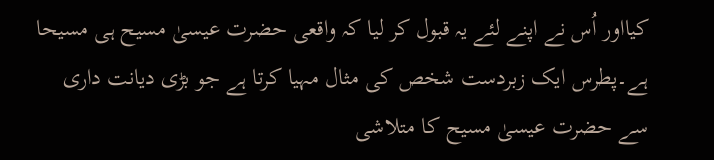کیااور اُس نے اپنے لئے یہ قبول کر لیا کہ واقعی حضرت عیسیٰ مسیح ہی مسیحا ہے۔پطرس ایک زبردست شخص کی مثال مہیا کرتا ہے جو بڑی دیانت داری سے حضرت عیسیٰ مسیح کا متلاشی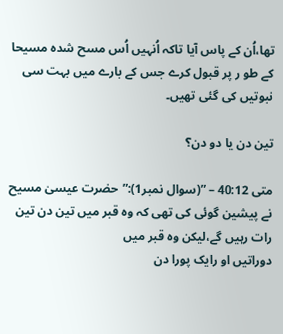تھا،اُن کے پاس آیا تاکہ اُنہیں اُس مسح شدہ مسیحا کے طو ر پر قبول کرے جس کے بارے میں بہت سی نبوتیں کی گئی تھیں۔

تین دن یا دو دن؟

متی 40:12 – ”(سوال نمبر1):”حضرت عیسیٰ مسیح نے پیشین گوئی کی تھی کہ وہ قبر میں تین دن تین رات رہیں گے،لیکن وہ قبر میں
دوراتیں او رایک پورا دن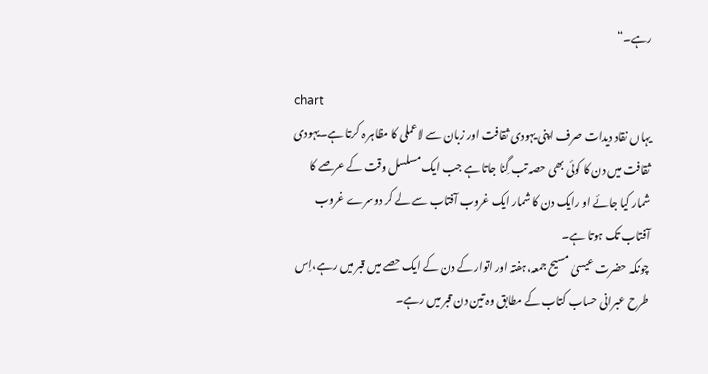رہے۔“

chart
یہاں نقاد دیدات صرف اپنی یہودی ثقافت اور زبان سے لاعملی کا مظاہر ہ کرتا ہے۔یہودی ثقافت میں دن کا کوئی بھی حصہ تب گِنا جاتا ہے جب ایک مسلسل وقت کے عرصے کا شمار کیا جائے او رایک دن کا شمار ایک غروب آفتاب سے لے کر دوسرے غروب آفتاب تک ہوتا ہے۔
چونکہ حضرت عیسیٰ مسیح جمعہ،ہفتہ اور اتوار کے دن کے ایک حصے میں قبر میں رہے،اِس طرح عبرانی حساب کتاب کے مطابق وہ تین دن قبر میں رہے۔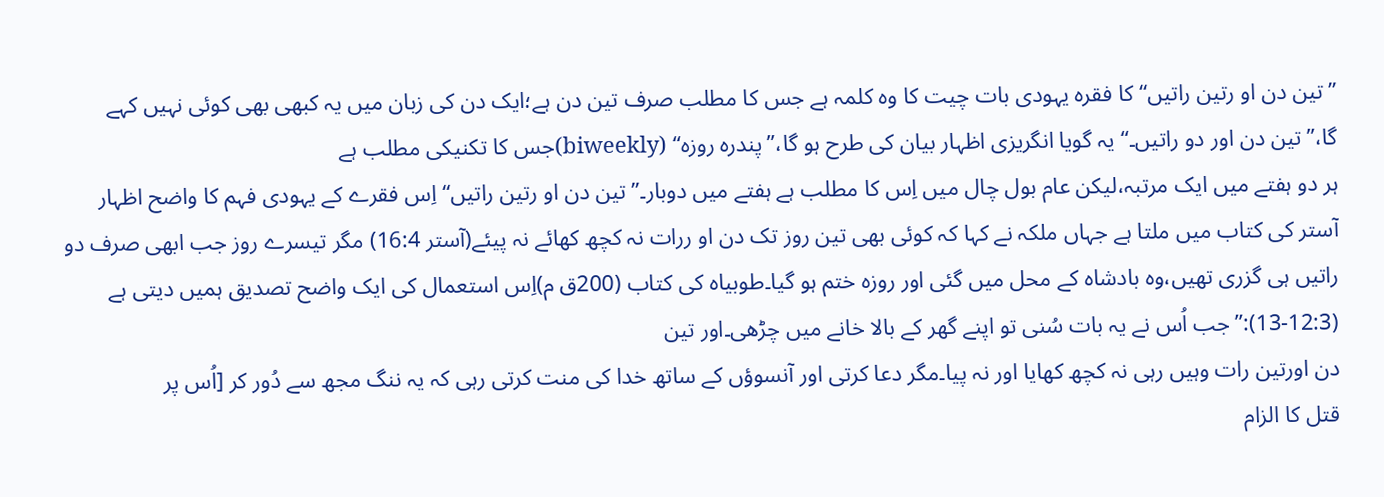”تین دن او رتین راتیں“ کا فقرہ یہودی بات چیت کا وہ کلمہ ہے جس کا مطلب صرف تین دن ہے؛ایک دن کی زبان میں یہ کبھی بھی کوئی نہیں کہے گا،”تین دن اور دو راتیں۔“یہ گویا انگریزی اظہار بیان کی طرح ہو گا،”پندرہ روزہ“ (biweekly)جس کا تکنیکی مطلب ہے
ہر دو ہفتے میں ایک مرتبہ،لیکن عام بول چال میں اِس کا مطلب ہے ہفتے میں دوبار۔”تین دن او رتین راتیں“اِس فقرے کے یہودی فہم کا واضح اظہار آستر کی کتاب میں ملتا ہے جہاں ملکہ نے کہا کہ کوئی بھی تین روز تک دن او ررات نہ کچھ کھائے نہ پیئے(آستر 16:4) مگر تیسرے روز جب ابھی صرف دو راتیں ہی گزری تھیں،وہ بادشاہ کے محل میں گئی اور روزہ ختم ہو گیا۔طوبیاہ کی کتاب (200ق م)اِس استعمال کی ایک واضح تصدیق ہمیں دیتی ہے (12:3-13):”جب اُس نے یہ بات سُنی تو اپنے گھر کے بالا خانے میں چڑھی۔اور تین
دن اورتین رات وہیں رہی نہ کچھ کھایا اور نہ پیا۔مگر دعا کرتی اور آنسوؤں کے ساتھ خدا کی منت کرتی رہی کہ یہ ننگ مجھ سے دُور کر [اُس پر
قتل کا الزام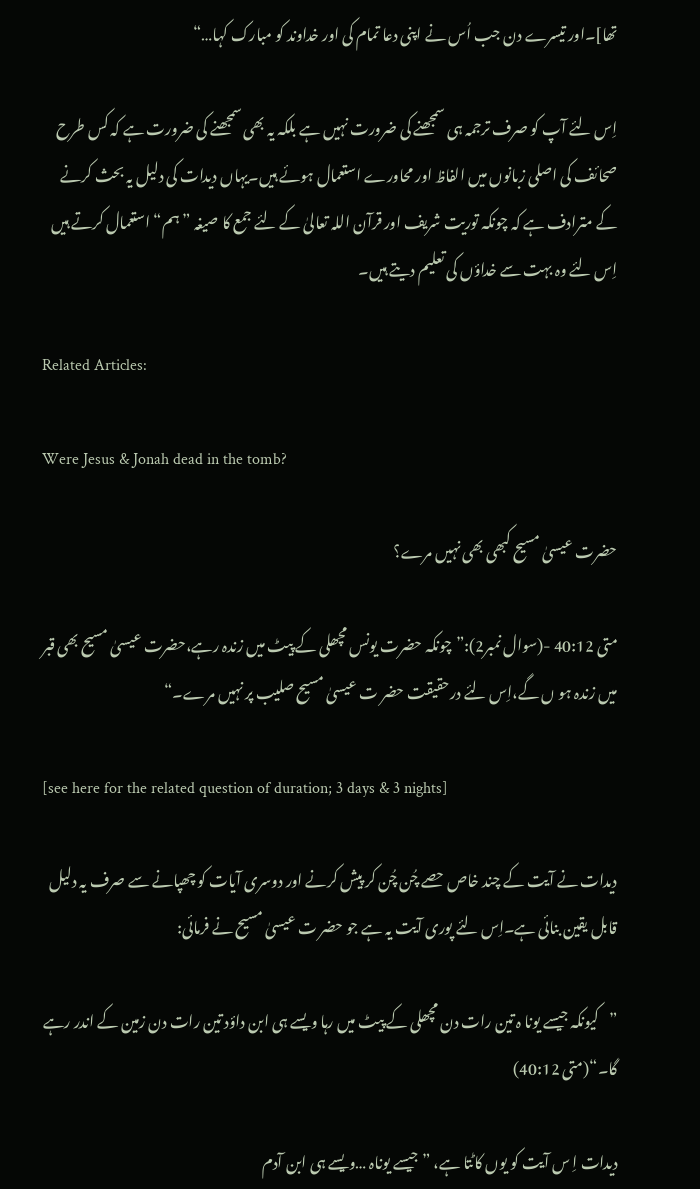تھا]۔اور تیسرے دن جب اُس نے اپنی دعا تمام کی اور خداوند کو مبارک کہا…“

اِس لئے آپ کو صرف ترجمہ ہی سمجھنے کی ضرورت نہیں ہے بلکہ یہ بھی سمجھنے کی ضرورت ہے کہ کس طرح صحائف کی اصلی زبانوں میں الفاظ اور محاورے استعمال ہوئے ہیں۔یہاں دیدات کی دلیل یہ بحث کرنے کے مترادف ہے کہ چونکہ توریت شریف اور قرآن اللہ تعالیٰ کے لئے جمع کا صیغہ ”ہم“ استعمال کرتے ہیں اِس لئے وہ بہت سے خداؤں کی تعلیم دیتے ہیں۔

Related Articles:

Were Jesus & Jonah dead in the tomb?

حضرت عیسیٰ مسیح کبھی بھی نہیں مرے؟

متی 40:12 -(سوال نمبر2):”چونکہ حضرت یونس مچھلی کے پیٹ میں زندہ رہے،حضرت عیسیٰ مسیح بھی قبر میں زندہ ہو ں گے،اِس لئے درحقیقت حضر ت عیسیٰ مسیح صلیب پر نہیں مرے۔“

[see here for the related question of duration; 3 days & 3 nights]

دیدات نے آیت کے چند خاص حصے چُن چُن کر پیش کرنے اور دوسری آیات کو چھپانے سے صرف یہ دلیل قابل یقین بنائی ہے۔اِس لئے پوری آیت یہ ہے جو حضر ت عیسیٰ مسیح نے فرمائی:

”کیونکہ جیسے یونا ہ تین رات دن مچھلی کے پیٹ میں رہا ویسے ہی ابن داؤد تین رات دن زمین کے اندر رہے گا۔“(متی 40:12)

دیدات اِ س آیت کو یوں کاٹتا ہے، ”جیسے یوناہ …ویسے ہی ابن آدم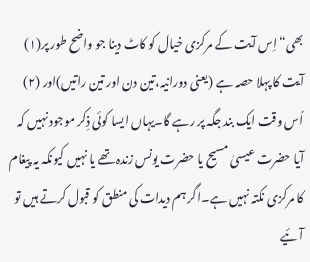بھی“اِس آیت کے مرکزی خیال کو کاٹ دینا جو واضح طور پر(۱) آیت کا پہلا حصہ ہے (یعنی دورانیہ،تین دن اور تین راتیں)اور (۲) اُس وقت ایک بند جگہ پر رہے گا۔یہاں ایسا کوئی ذِکر موجود نہیں کہ آیا حضرت عیسیٰ مسیح یا حضرت یونس زندہ تھے یا نہیں کیونکہ یہ پیغام کا مرکزی نکتہ نہیں ہے۔اگر ہم دیدات کی منطق کو قبول کرتے ہیں تو آئیے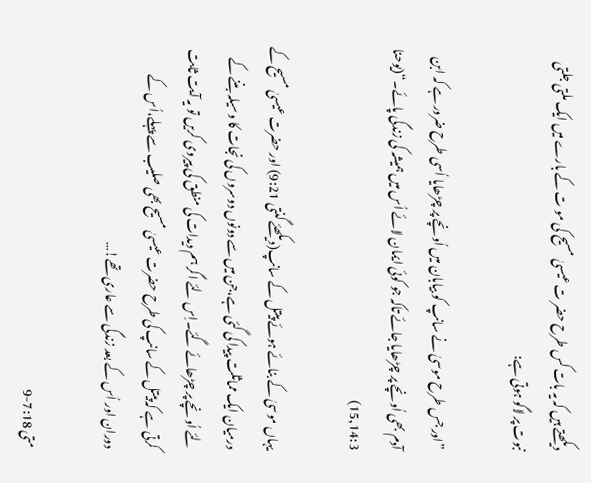دیکھتے ہیں کہ یہ بات کس طرح حضر ت عیسیٰ مسیح کی مو ت کے بارے میں ایک ملتی جلتی نبوت پر لاگو ہوتی ہے:

”اور جس طرح موسیٰ نے سانپ کو بیابان میں اُونچے پر چڑھایا اُسی طرح ضرور ہے کہ ابن آدم بھی اُونچے پر چڑھایا جائے تاکہ جو کوئی ایمان لائے اُس میں ہمیشہ کی زندگی پائے۔“(یوحنا 15,14:3)

یہاں موسیٰ کے بنائے ہوئے پیتل کے سانپ(دیکھئے گنتی 9:21) اور حضرت عیسیٰ مسیح کے درمیان ایک مماثلت پیدا کی گئی ہے،جن میں سے دونوں دوسروں کی نجات کا وسیلہ بننے کے لئے اُونچے پر چڑھائے گئے۔اِس لئے اگر ہم دیدات کی منطق کی پیروی کریں تو یہ آیت ثابت کرتی ہے کہ پیتل کے سانپ کی طرح حضرت عیسیٰ مسیح بھی صلیب سے پہلے،اُس کے دوران اور اُس کے بعد زندگی سے عاری تھے!…

متی 7:18-9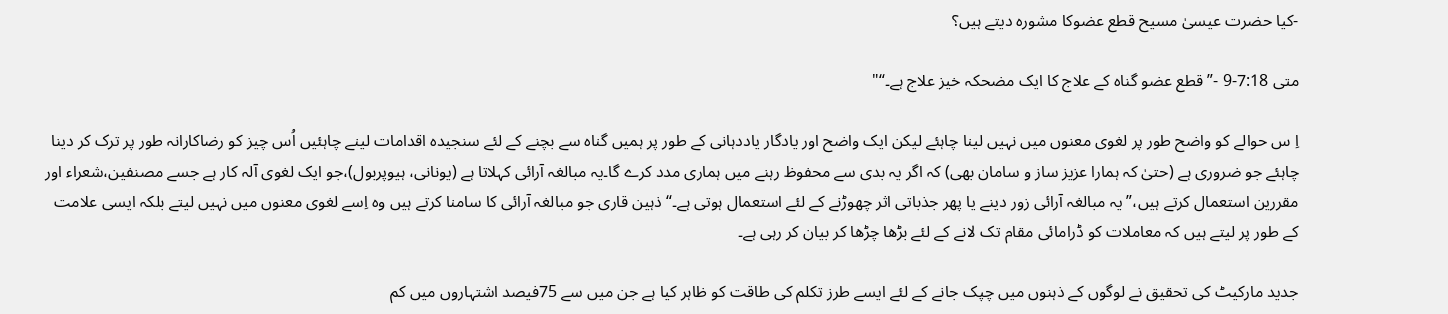-کیا حضرت عیسیٰ مسیح قطع عضوکا مشورہ دیتے ہیں؟

متی 7:18-9 -”قطع عضو گناہ کے علاج کا ایک مضحکہ خیز علاج ہے۔“"

اِ س حوالے کو واضح طور پر لغوی معنوں میں نہیں لینا چاہئے لیکن ایک واضح اور یادگار یاددہانی کے طور پر ہمیں گناہ سے بچنے کے لئے سنجیدہ اقدامات لینے چاہئیں اُس چیز کو رضاکارانہ طور پر ترک کر دینا چاہئے جو ضروری ہے (حتیٰ کہ ہمارا عزیز ساز و سامان بھی) کہ اگر یہ بدی سے محفوظ رہنے میں ہماری مدد کرے گا۔یہ مبالغہ آرائی کہلاتا ہے (یونانی، ہیوپربول)،جو ایک لغوی آلہ کار ہے جسے مصنفین،شعراء اور مقررین استعمال کرتے ہیں،”یہ مبالغہ آرائی زور دینے یا پھر جذباتی اثر چھوڑنے کے لئے استعمال ہوتی ہے۔“ذہین قاری جو مبالغہ آرائی کا سامنا کرتے ہیں وہ اِسے لغوی معنوں میں نہیں لیتے بلکہ ایسی علامت کے طور پر لیتے ہیں کہ معاملات کو ڈرامائی مقام تک لانے کے لئے بڑھا چڑھا کر بیان کر رہی ہے۔

جدید مارکیٹ کی تحقیق نے لوگوں کے ذہنوں میں چپک جانے کے لئے ایسے طرز تکلم کی طاقت کو ظاہر کیا ہے جن میں سے 75فیصد اشتہاروں میں کم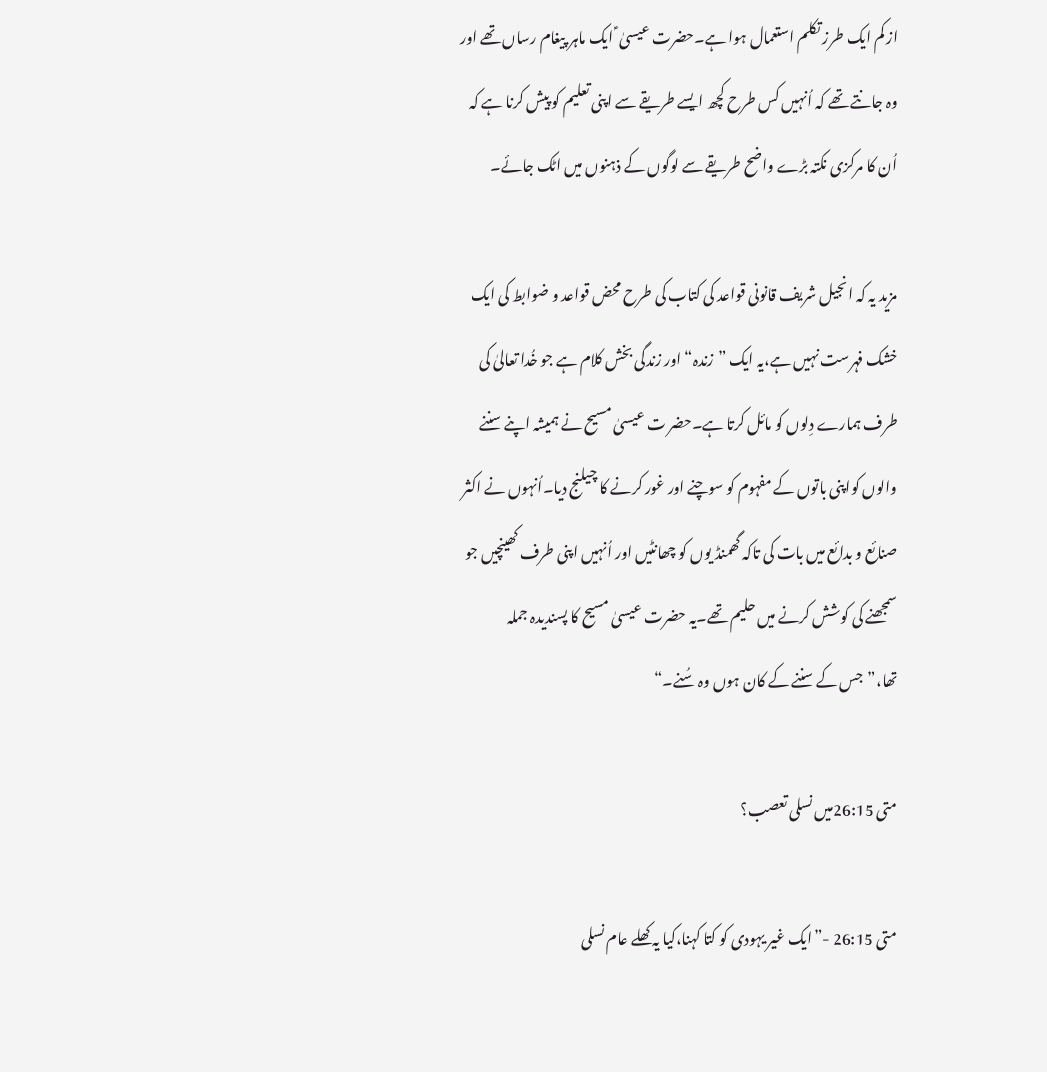از کم ایک طرز تکلم استعمال ہوا ہے۔حضرت عیسیٰ ؑ ایک ماہر پیغام رساں تھے اور وہ جانتے تھے کہ اُنہیں کس طرح کچھ ایسے طریقے سے اپنی تعلیم کو پیش کرنا ہے کہ اُن کا مرکزی نکتہ بڑے واضح طریقے سے لوگوں کے ذہنوں میں اٹک جائے۔

مزید یہ کہ انجیل شریف قانونی قواعد کی کتاب کی طرح محض قواعد و ضوابط کی ایک خشک فہرست نہیں ہے،یہ ایک ”زندہ“اور زندگی بخش کلام ہے جو خُدا تعالیٰ کی طرف ہمارے دِلوں کو مائل کرتا ہے۔حضر ت عیسیٰ مسیح نے ہمیشہ اپنے سننے والوں کواپنی باتوں کے مفہوم کو سوچنے اور غور کرنے کا چیلنج دیا۔اُنہوں نے اکثر صنائع و بدائع میں بات کی تاکہ گھمنڈ یوں کو چھانٹیں اور اُنہیں اپنی طرف کھینچیں جو سمجھنے کی کوشش کرنے میں حلیم تھے۔یہ حضرت عیسیٰ مسیح کا پسندیدہ جملہ تھا،”جس کے سننے کے کان ہوں وہ سُنے۔“

متی 26:15میں نسلی تعصب؟

متی 26:15 -”ایک غیر یہودی کو کتا کہنا،کیا یہ کھلے عام نسلی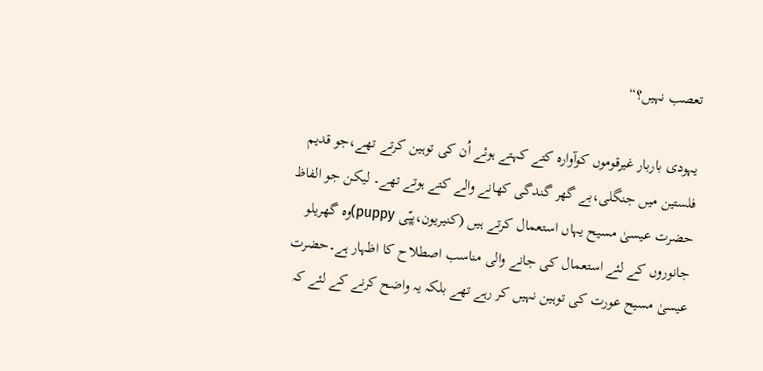تعصب نہیں؟“

یہودی باربار غیرقوموں کوآوارہ کتے کہتے ہوئے اُن کی توہین کرتے تھے،جو قدیم فلستین میں جنگلی،بے گھر گندگی کھانے والے کتے ہوتے تھے۔ لیکن جو الفاظ حضرت عیسیٰ مسیح یہاں استعمال کرتے ہیں (کنیریون،پپّی puppy)وہ گھریلو جانوروں کے لئے استعمال کی جانے والی مناسب اصطلاح کا اظہار ہے۔حضرت عیسیٰ مسیح عورت کی توہین نہیں کر رہے تھے بلکہ یہ واضح کرنے کے لئے کہ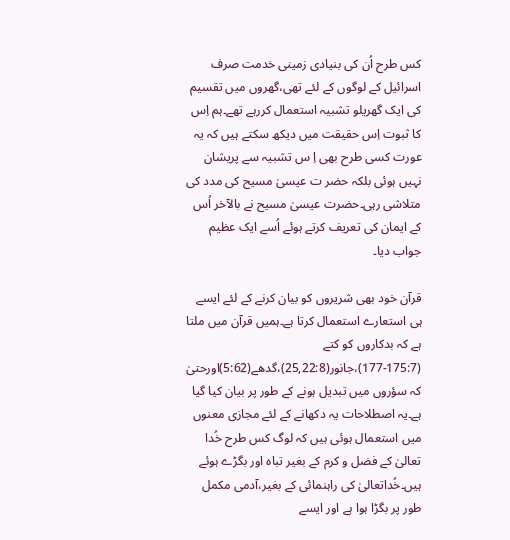کس طرح اُن کی بنیادی زمینی خدمت صرف اسرائیل کے لوگوں کے لئے تھی،گھروں میں تقسیم کی ایک گھریلو تشبیہ استعمال کررہے تھے۔ہم اِس کا ثبوت اِس حقیقت میں دیکھ سکتے ہیں کہ یہ عورت کسی طرح بھی اِ س تشبیہ سے پریشان نہیں ہوئی بلکہ حضر ت عیسیٰ مسیح کی مدد کی متلاشی رہی۔حضرت عیسیٰ مسیح نے بالآخر اُس کے ایمان کی تعریف کرتے ہوئے اُسے ایک عظیم جواب دیا۔

قرآن خود بھی شریروں کو بیان کرنے کے لئے ایسے ہی استعارے استعمال کرتا ہے۔ہمیں قرآن میں ملتا ہے کہ بدکاروں کو کتے (175:7-177)،جانور(25,22:8)،گدھے(5:62)اورحتیٰ کہ سؤروں میں تبدیل ہونے کے طور پر بیان کیا گیا ہے۔یہ اصطلاحات یہ دکھانے کے لئے مجازی معنوں میں استعمال ہوئی ہیں کہ لوگ کس طرح خُدا تعالیٰ کے فضل و کرم کے بغیر تباہ اور بگڑے ہوئے ہیں۔خُداتعالیٰ کی راہنمائی کے بغیر،آدمی مکمل طور پر بگڑا ہوا ہے اور ایسے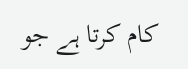کام کرتا ہے جو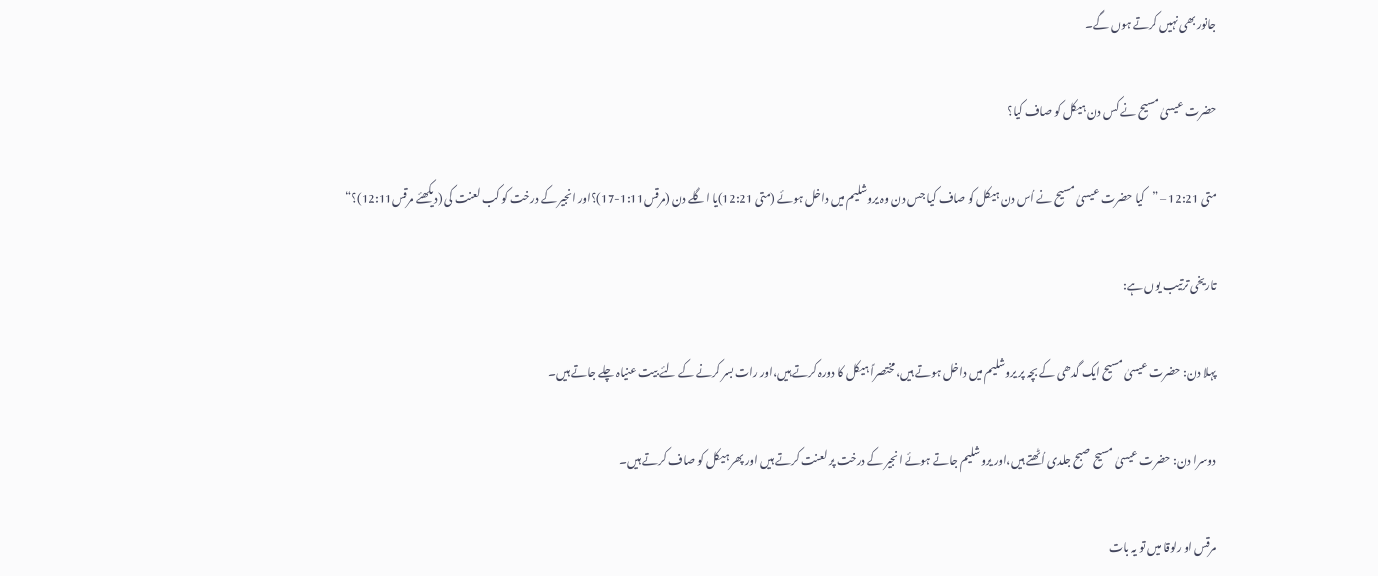جانور بھی نہیں کرتے ہوں گے۔

حضرت عیسیٰ مسیح نے کس دن ہیکل کو صاف کیا؟

متی 12:21 – ”کیا حضرت عیسیٰ مسیح نے اُس دن ہیکل کو صاف کیا جس دن وہ یروشلیم میں داخل ہوئے (متی 12:21)یا اگلے دن (مرقس1:11-17)؟اور انجیر کے درخت کو کب لعنت کی (دیکھئے مرقس12:11)؟“

تاریخی ترتیب یوں ہے:

پہلا دن: حضرت عیسیٰ مسیح ایک گدھی کے بچہ پر یروشلیم میں داخل ہوتے ہیں،مختصراً ہیکل کا دورہ کرتے ہیں،اور رات بسر کرنے کے لئے بیت عنیاہ چلے جاتے ہیں۔

دوسرا دن: حضرت عیسیٰ مسیح صبح جلدی اُٹھتے ہیں،اور یروشلیم جاتے ہوئے انجیر کے درخت پر لعنت کرتے ہیں اور پھر ہیکل کو صاف کرتے ہیں۔

مرقس او رلوقا میں تو یہ بات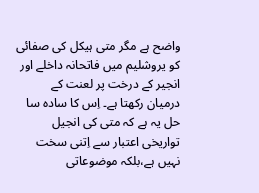واضح ہے مگر متی ہیکل کی صفائی کو یروشلیم میں فاتحانہ داخلے اور انجیر کے درخت پر لعنت کے درمیان رکھتا ہے۔ اِس کا سادہ سا حل یہ ہے کہ متی کی انجیل تواریخی اعتبار سے اِتنی سخت نہیں ہے،بلکہ موضوعاتی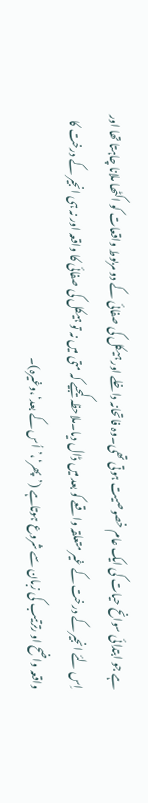ہے جو ابتدائی سوانح حیات کی ایک عام خصوصیت ہوتی تھی۔وہ فاتحانہ داخلے اور ہیکل کی صفائی کے دو مربوط واقعات کو اکٹھا ملانا چاہتا تھا اور اِس لئے انجیر کے درخت کے غیر متعلقہ واقعے کو بعد میں ڈال دیا۔ملاحظہ کیجیے کہ متی میں نہ تو ہیکل کی صفائی کا واقعہ اور نہ ہی انجیر کے درخت کا واقعہ واضح او رترتیب کی زبان سے شروع ہوتاہے (’پھر‘،’اُس کے بعد‘،وغیرہ)۔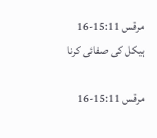مرقس 15:11-16 ہیکل کی صفائی کرنا

مرقس 15:11-16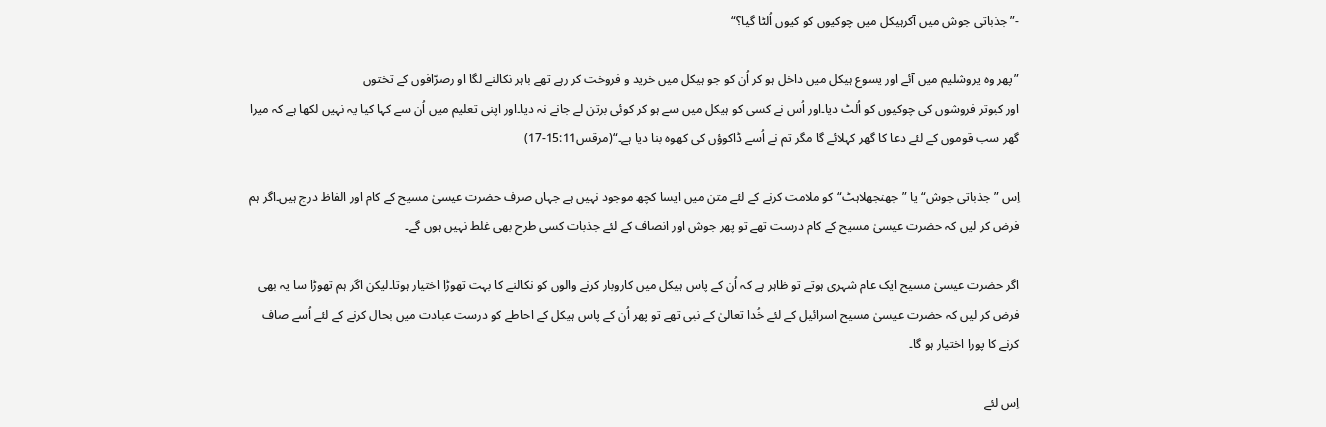-”جذباتی جوش میں آکرہیکل میں چوکیوں کو کیوں اُلٹا گیا؟“

”پھر وہ یروشلیم میں آئے اور یسوع ہیکل میں داخل ہو کر اُن کو جو ہیکل میں خرید و فروخت کر رہے تھے باہر نکالنے لگا او رصرّافوں کے تختوں
اور کبوتر فروشوں کی چوکیوں کو اُلٹ دیا۔اور اُس نے کسی کو ہیکل میں سے ہو کر کوئی برتن لے جانے نہ دیا۔اور اپنی تعلیم میں اُن سے کہا کیا یہ نہیں لکھا ہے کہ میرا گھر سب قوموں کے لئے دعا کا گھر کہلائے گا مگر تم نے اُسے ڈاکوؤں کی کھوہ بنا دیا ہے۔“(مرقس15:11-17)

اِس ”جذباتی جوش“یا ”جھنجھلاہٹ“کو ملامت کرنے کے لئے متن میں ایسا کچھ موجود نہیں ہے جہاں صرف حضرت عیسیٰ مسیح کے کام اور الفاظ درج ہیں۔اگر ہم فرض کر لیں کہ حضرت عیسیٰ مسیح کے کام درست تھے تو پھر جوش اور انصاف کے لئے جذبات کسی طرح بھی غلط نہیں ہوں گے۔

اگر حضرت عیسیٰ مسیح ایک عام شہری ہوتے تو ظاہر ہے کہ اُن کے پاس ہیکل میں کاروبار کرنے والوں کو نکالنے کا بہت تھوڑا اختیار ہوتا۔لیکن اگر ہم تھوڑا سا یہ بھی فرض کر لیں کہ حضرت عیسیٰ مسیح اسرائیل کے لئے خُدا تعالیٰ کے نبی تھے تو پھر اُن کے پاس ہیکل کے احاطے کو درست عبادت میں بحال کرنے کے لئے اُسے صاف کرنے کا پورا اختیار ہو گا۔

اِس لئے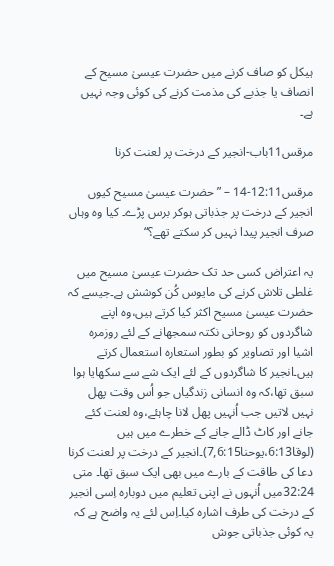ہیکل کو صاف کرنے میں حضرت عیسیٰ مسیح کے انصاف یا جذبے کی مذمت کرنے کی کوئی وجہ نہیں ہے۔

مرقس11باب-انجیر کے درخت پر لعنت کرنا

مرقس12:11-14 – ”حضرت عیسیٰ مسیح کیوں انجیر کے درخت پر جذباتی ہوکر برس پڑے۔ کیا وہ وہاں صرف انجیر پیدا نہیں کر سکتے تھے؟“

یہ اعتراض کسی حد تک حضرت عیسیٰ مسیح میں غلطی تلاش کرنے کی مایوس کُن کوشش ہے۔جیسے کہ حضرت عیسیٰ مسیح اکثر کیا کرتے ہیں،وہ اپنے شاگردوں کو روحانی نکتہ سمجھانے کے لئے روزمرہ اشیا اور تصاویر کو بطور استعارہ استعمال کرتے ہیں۔انجیر کا شاگردوں کے لئے ایک شے سے سکھایا ہوا سبق تھا،کہ وہ انسانی زندگیاں جو اُس وقت پھل نہیں لاتیں جب اُنہیں پھل لانا چاہئے،وہ لعنت کئے جانے اور کاٹ ڈالے جانے کے خطرے میں ہیں (لوقا6:13،یوحنا7,6:15)۔انجیر کے درخت پر لعنت کرنا دعا کی طاقت کے بارے میں بھی ایک سبق تھا۔ متی 32:24میں اُنہوں نے اپنی تعلیم میں دوبارہ اِسی انجیر کے درخت کی طرف اشارہ کیا۔اِس لئے یہ واضح ہے کہ یہ کوئی جذباتی جوش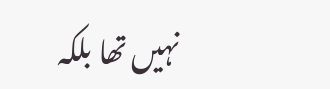نہیں تھا بلکہ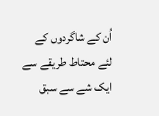اُن کے شاگردوں کے لئے محتاط طریقے سے ایک شے سے سبق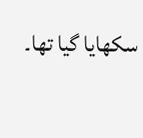سکھایا گیا تھا۔